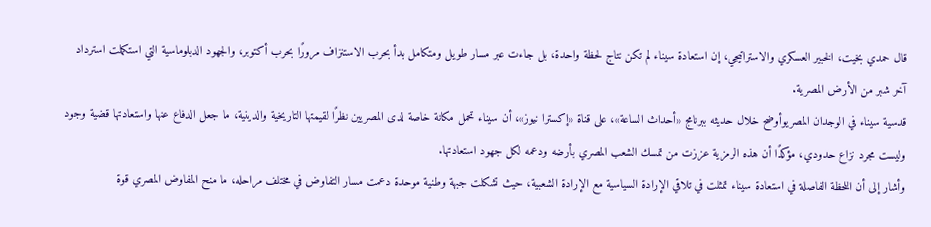قال حمدي بخيت، الخبير العسكري والاستراتيجي، إن استعادة سيناء لم تكن نتاج لحظة واحدة، بل جاءت عبر مسار طويل ومتكامل بدأ بحرب الاستنزاف مرورًا بحرب أكتوبر، والجهود الدبلوماسية التي استكملت استرداد آخر شبر من الأرض المصرية.
قدسية سيناء في الوجدان المصريوأوضح خلال حديثه ببرنامج «أحداث الساعة»، على قناة «إكسترا نيوز»، أن سيناء تحمل مكانة خاصة لدى المصريين نظرًا لقيمتها التاريخية والدينية، ما جعل الدفاع عنها واستعادتها قضية وجود وليست مجرد نزاع حدودي، مؤكدًا أن هذه الرمزية عززت من تمسك الشعب المصري بأرضه ودعمه لكل جهود استعادتها.
وأشار إلى أن اللحظة الفاصلة في استعادة سيناء تمثلت في تلاقي الإرادة السياسية مع الإرادة الشعبية، حيث تشكلت جبهة وطنية موحدة دعمت مسار التفاوض في مختلف مراحله، ما منح المفاوض المصري قوة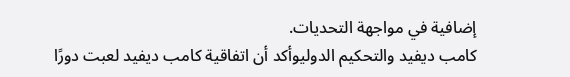إضافية في مواجهة التحديات.
كامب ديفيد والتحكيم الدوليوأكد أن اتفاقية كامب ديفيد لعبت دورًا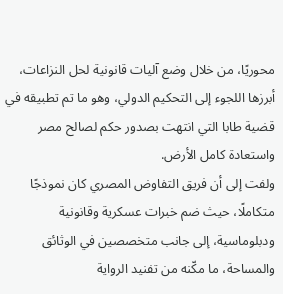محوريًا، من خلال وضع آليات قانونية لحل النزاعات، أبرزها اللجوء إلى التحكيم الدولي، وهو ما تم تطبيقه في قضية طابا التي انتهت بصدور حكم لصالح مصر واستعادة كامل الأرض.
ولفت إلى أن فريق التفاوض المصري كان نموذجًا متكاملًا، حيث ضم خبرات عسكرية وقانونية ودبلوماسية، إلى جانب متخصصين في الوثائق والمساحة، ما مكّنه من تفنيد الرواية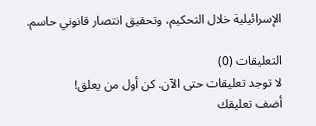الإسرائيلية خلال التحكيم، وتحقيق انتصار قانوني حاسم.

التعليقات (0)
لا توجد تعليقات حتى الآن. كن أول من يعلق!
أضف تعليقك